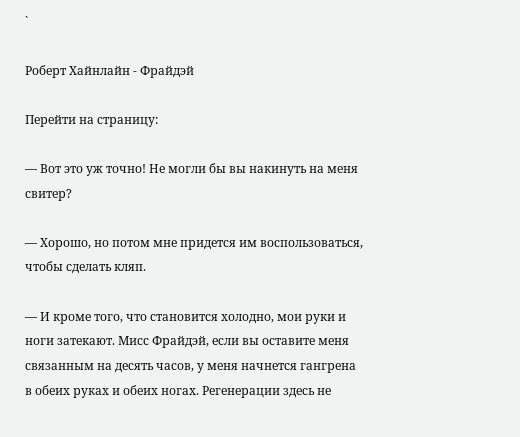`

Роберт Хайнлайн - Фрайдэй

Перейти на страницу:

— Вот это уж точно! Не могли бы вы накинуть на меня свитер?

— Хорошо, но потом мне придется им воспользоваться, чтобы сделать кляп.

— И кроме того, что становится холодно, мои руки и ноги затекают. Мисс Фрайдэй, если вы оставите меня связанным на десять часов, у меня начнется гангрена в обеих руках и обеих ногах. Регенерации здесь не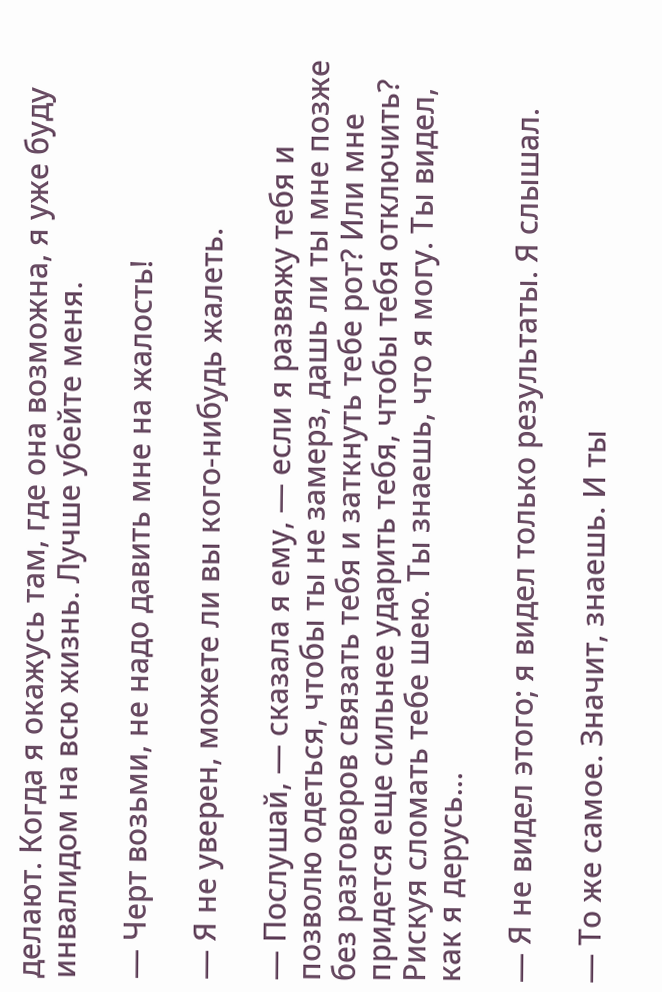делают. Когда я окажусь там, где она возможна, я уже буду инвалидом на всю жизнь. Лучше убейте меня.

— Черт возьми, не надо давить мне на жалость!

— Я не уверен, можете ли вы кого-нибудь жалеть.

— Послушай, — сказала я ему, — если я развяжу тебя и позволю одеться, чтобы ты не замерз, дашь ли ты мне позже без разговоров связать тебя и заткнуть тебе рот? Или мне придется еще сильнее ударить тебя, чтобы тебя отключить? Рискуя сломать тебе шею. Ты знаешь, что я могу. Ты видел, как я дерусь…

— Я не видел этого; я видел только результаты. Я слышал.

— То же самое. Значит, знаешь. И ты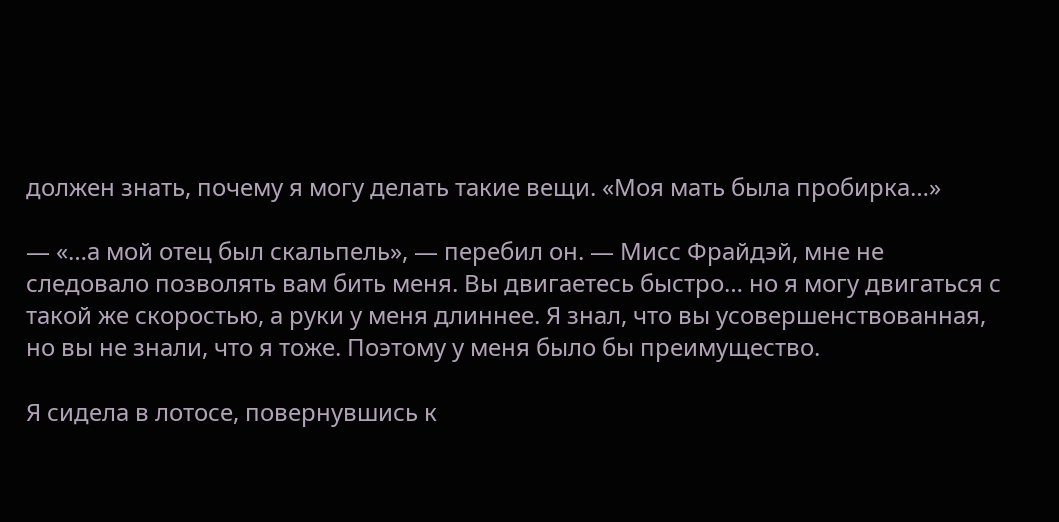должен знать, почему я могу делать такие вещи. «Моя мать была пробирка…»

— «…а мой отец был скальпель», — перебил он. — Мисс Фрайдэй, мне не следовало позволять вам бить меня. Вы двигаетесь быстро… но я могу двигаться с такой же скоростью, а руки у меня длиннее. Я знал, что вы усовершенствованная, но вы не знали, что я тоже. Поэтому у меня было бы преимущество.

Я сидела в лотосе, повернувшись к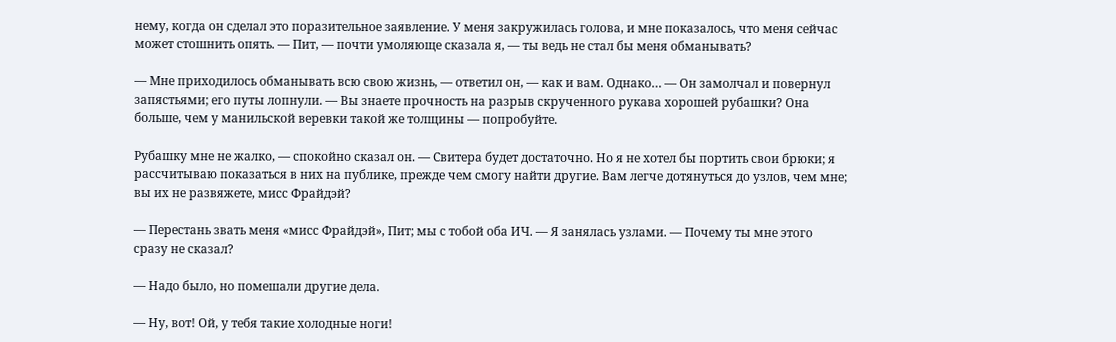нему, когда он сделал это поразительное заявление. У меня закружилась голова, и мне показалось, что меня сейчас может стошнить опять. — Пит, — почти умоляюще сказала я, — ты ведь не стал бы меня обманывать?

— Мне приходилось обманывать всю свою жизнь, — ответил он, — как и вам. Однако… — Он замолчал и повернул запястьями; его путы лопнули. — Вы знаете прочность на разрыв скрученного рукава хорошей рубашки? Она больше, чем у манильской веревки такой же толщины — попробуйте.

Рубашку мне не жалко, — спокойно сказал он. — Свитера будет достаточно. Но я не хотел бы портить свои брюки; я рассчитываю показаться в них на публике, прежде чем смогу найти другие. Вам легче дотянуться до узлов, чем мне; вы их не развяжете, мисс Фрайдэй?

— Перестань звать меня «мисс Фрайдэй», Пит; мы с тобой оба ИЧ. — Я занялась узлами. — Почему ты мне этого сразу не сказал?

— Надо было, но помешали другие дела.

— Ну, вот! Ой, у тебя такие холодные ноги!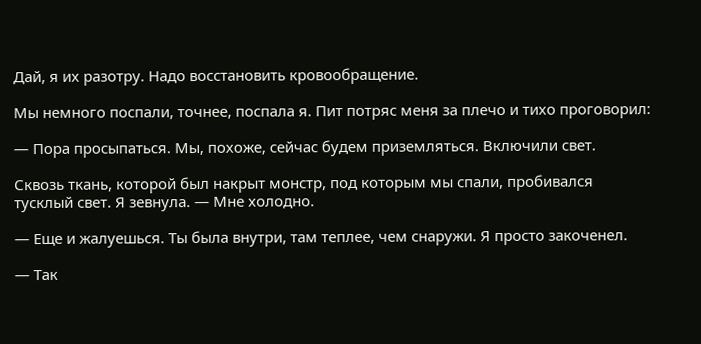Дай, я их разотру. Надо восстановить кровообращение.

Мы немного поспали, точнее, поспала я. Пит потряс меня за плечо и тихо проговорил:

— Пора просыпаться. Мы, похоже, сейчас будем приземляться. Включили свет.

Сквозь ткань, которой был накрыт монстр, под которым мы спали, пробивался тусклый свет. Я зевнула. — Мне холодно.

— Еще и жалуешься. Ты была внутри, там теплее, чем снаружи. Я просто закоченел.

— Так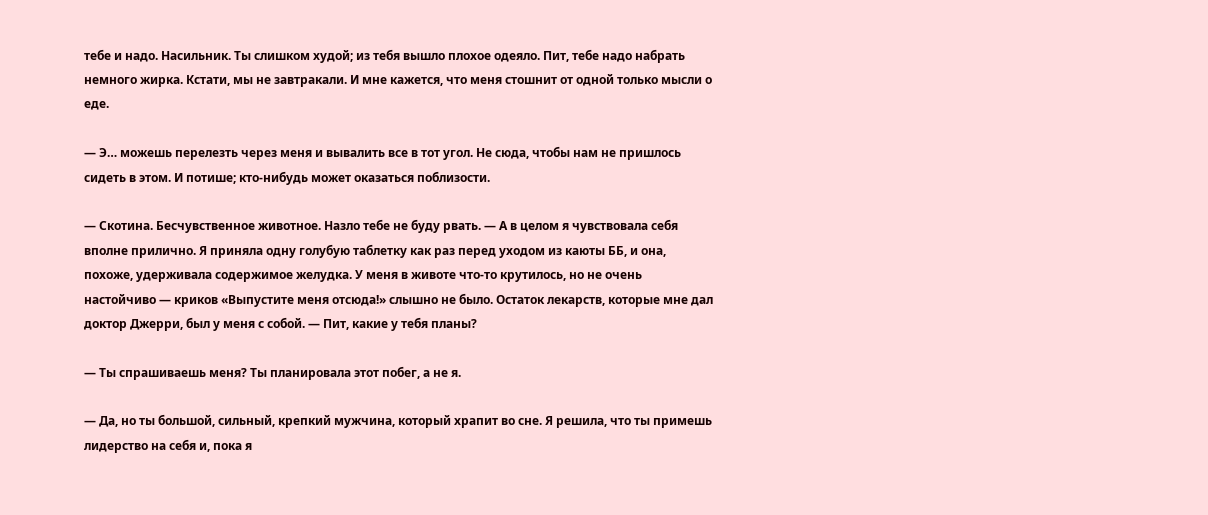тебе и надо. Насильник. Ты слишком худой; из тебя вышло плохое одеяло. Пит, тебе надо набрать немного жирка. Кстати, мы не завтракали. И мне кажется, что меня стошнит от одной только мысли о еде.

— Э… можешь перелезть через меня и вывалить все в тот угол. Не сюда, чтобы нам не пришлось сидеть в этом. И потише; кто-нибудь может оказаться поблизости.

— Скотина. Бесчувственное животное. Назло тебе не буду рвать. — А в целом я чувствовала себя вполне прилично. Я приняла одну голубую таблетку как раз перед уходом из каюты ББ, и она, похоже, удерживала содержимое желудка. У меня в животе что-то крутилось, но не очень настойчиво — криков «Выпустите меня отсюда!» слышно не было. Остаток лекарств, которые мне дал доктор Джерри, был у меня с собой. — Пит, какие у тебя планы?

— Ты спрашиваешь меня? Ты планировала этот побег, а не я.

— Да, но ты большой, сильный, крепкий мужчина, который храпит во сне. Я решила, что ты примешь лидерство на себя и, пока я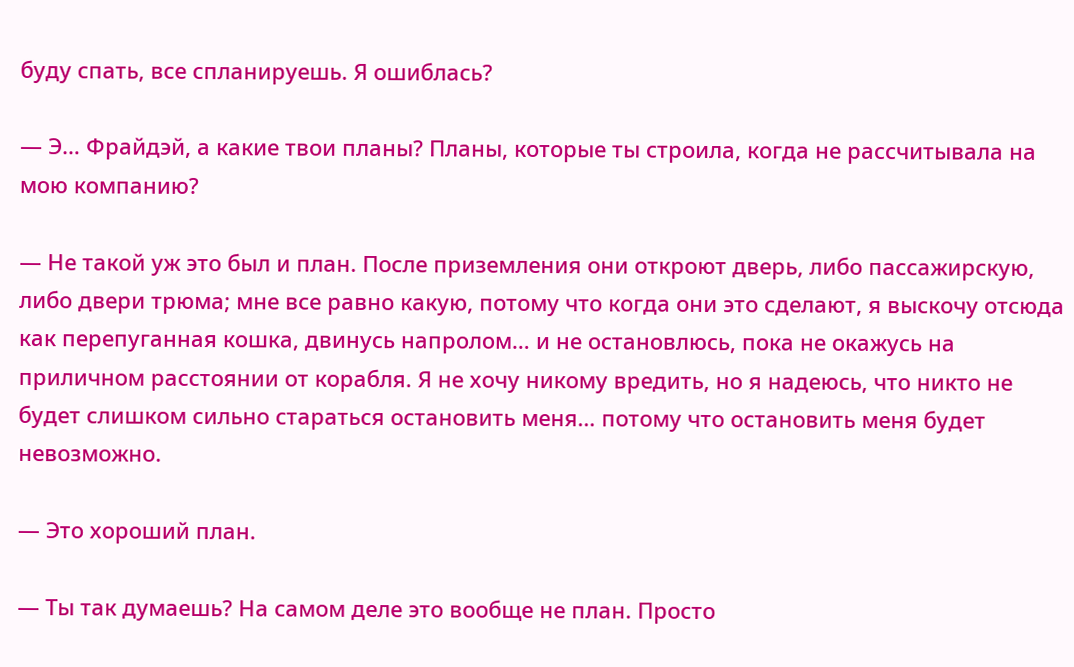буду спать, все спланируешь. Я ошиблась?

— Э… Фрайдэй, а какие твои планы? Планы, которые ты строила, когда не рассчитывала на мою компанию?

— Не такой уж это был и план. После приземления они откроют дверь, либо пассажирскую, либо двери трюма; мне все равно какую, потому что когда они это сделают, я выскочу отсюда как перепуганная кошка, двинусь напролом… и не остановлюсь, пока не окажусь на приличном расстоянии от корабля. Я не хочу никому вредить, но я надеюсь, что никто не будет слишком сильно стараться остановить меня… потому что остановить меня будет невозможно.

— Это хороший план.

— Ты так думаешь? На самом деле это вообще не план. Просто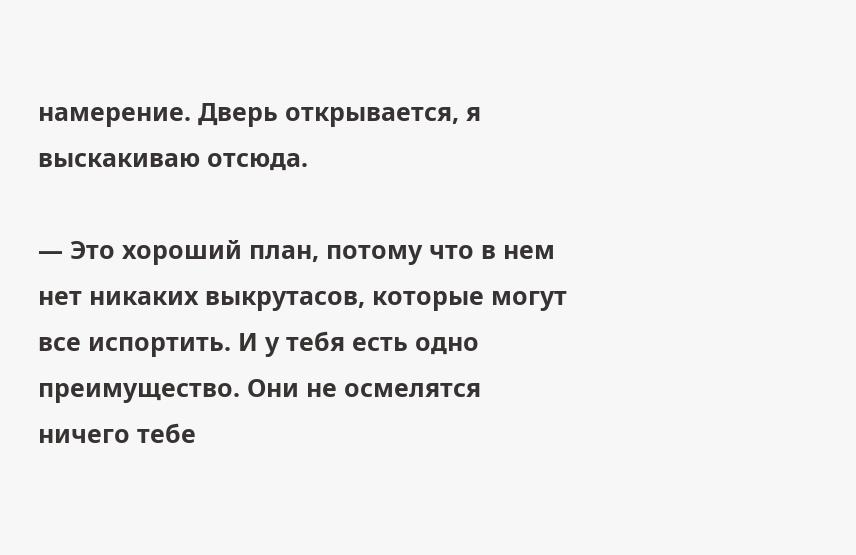намерение. Дверь открывается, я выскакиваю отсюда.

— Это хороший план, потому что в нем нет никаких выкрутасов, которые могут все испортить. И у тебя есть одно преимущество. Они не осмелятся ничего тебе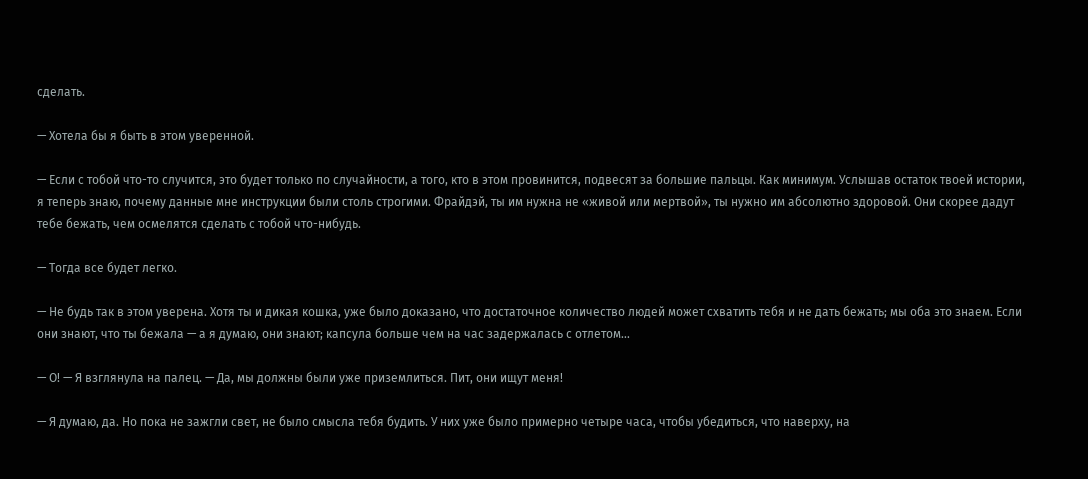сделать.

— Хотела бы я быть в этом уверенной.

— Если с тобой что-то случится, это будет только по случайности, а того, кто в этом провинится, подвесят за большие пальцы. Как минимум. Услышав остаток твоей истории, я теперь знаю, почему данные мне инструкции были столь строгими. Фрайдэй, ты им нужна не «живой или мертвой», ты нужно им абсолютно здоровой. Они скорее дадут тебе бежать, чем осмелятся сделать с тобой что-нибудь.

— Тогда все будет легко.

— Не будь так в этом уверена. Хотя ты и дикая кошка, уже было доказано, что достаточное количество людей может схватить тебя и не дать бежать; мы оба это знаем. Если они знают, что ты бежала — а я думаю, они знают; капсула больше чем на час задержалась с отлетом…

— О! — Я взглянула на палец. — Да, мы должны были уже приземлиться. Пит, они ищут меня!

— Я думаю, да. Но пока не зажгли свет, не было смысла тебя будить. У них уже было примерно четыре часа, чтобы убедиться, что наверху, на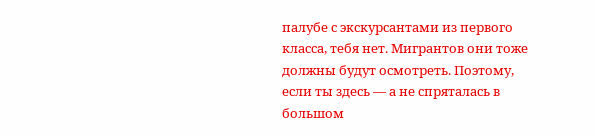палубе с экскурсантами из первого класса, тебя нет. Мигрантов они тоже должны будут осмотреть. Поэтому, если ты здесь — а не спряталась в большом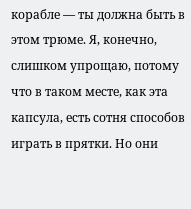корабле — ты должна быть в этом трюме. Я, конечно, слишком упрощаю, потому что в таком месте, как эта капсула, есть сотня способов играть в прятки. Но они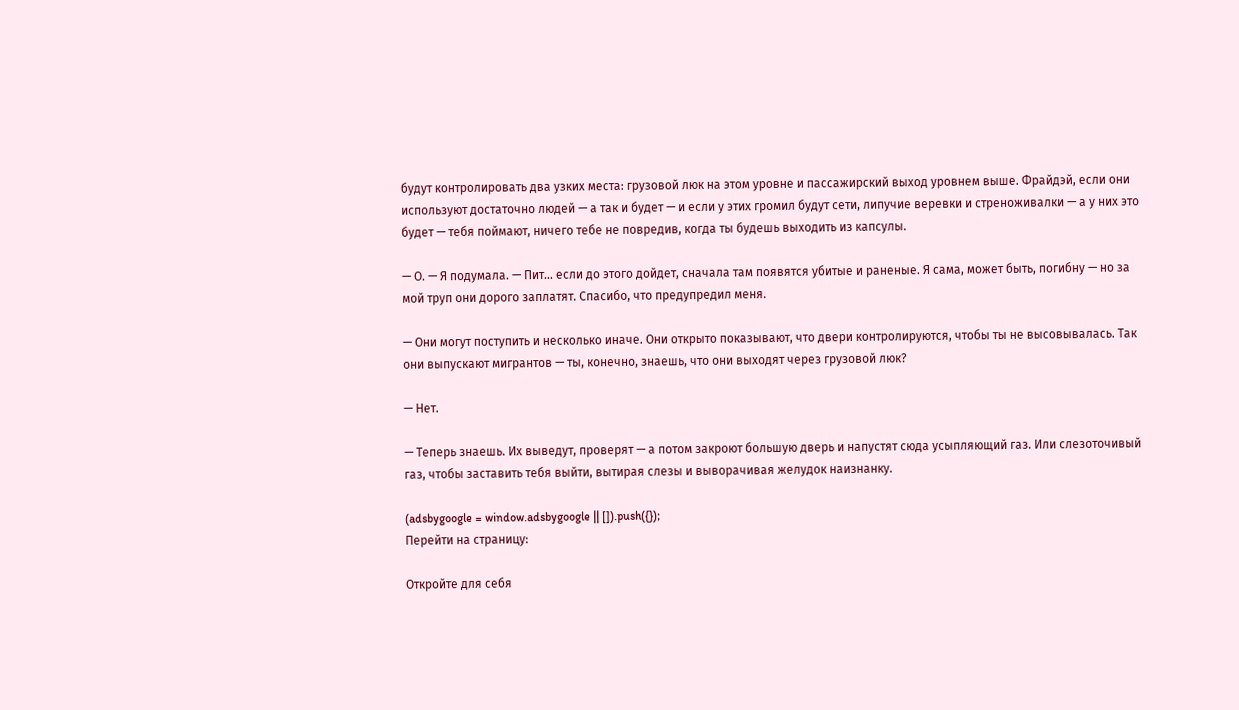будут контролировать два узких места: грузовой люк на этом уровне и пассажирский выход уровнем выше. Фрайдэй, если они используют достаточно людей — а так и будет — и если у этих громил будут сети, липучие веревки и стреноживалки — а у них это будет — тебя поймают, ничего тебе не повредив, когда ты будешь выходить из капсулы.

— О. — Я подумала. — Пит… если до этого дойдет, сначала там появятся убитые и раненые. Я сама, может быть, погибну — но за мой труп они дорого заплатят. Спасибо, что предупредил меня.

— Они могут поступить и несколько иначе. Они открыто показывают, что двери контролируются, чтобы ты не высовывалась. Так они выпускают мигрантов — ты, конечно, знаешь, что они выходят через грузовой люк?

— Нет.

— Теперь знаешь. Их выведут, проверят — а потом закроют большую дверь и напустят сюда усыпляющий газ. Или слезоточивый газ, чтобы заставить тебя выйти, вытирая слезы и выворачивая желудок наизнанку.

(adsbygoogle = window.adsbygoogle || []).push({});
Перейти на страницу:

Откройте для себя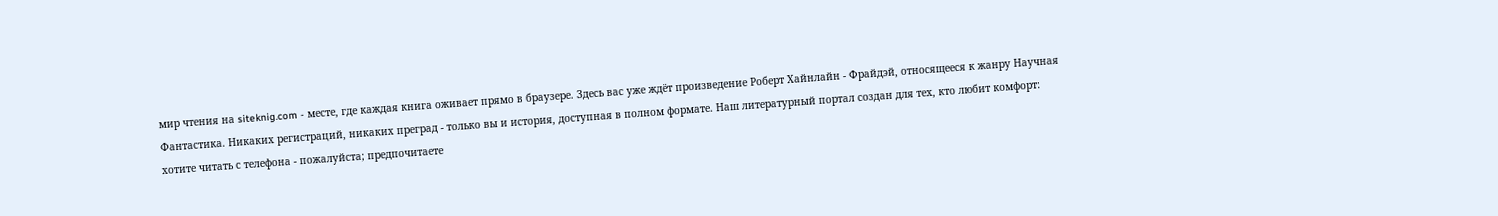мир чтения на siteknig.com - месте, где каждая книга оживает прямо в браузере. Здесь вас уже ждёт произведение Роберт Хайнлайн - Фрайдэй, относящееся к жанру Научная Фантастика. Никаких регистраций, никаких преград - только вы и история, доступная в полном формате. Наш литературный портал создан для тех, кто любит комфорт: хотите читать с телефона - пожалуйста; предпочитаете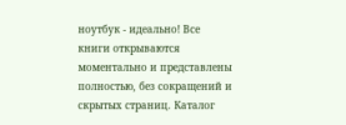ноутбук - идеально! Все книги открываются моментально и представлены полностью, без сокращений и скрытых страниц. Каталог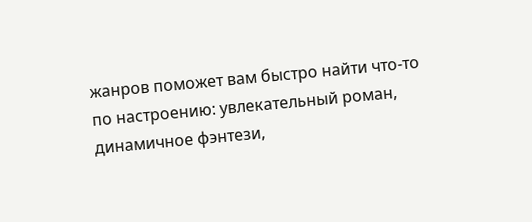жанров поможет вам быстро найти что-то по настроению: увлекательный роман, динамичное фэнтези,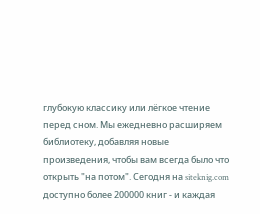глубокую классику или лёгкое чтение перед сном. Мы ежедневно расширяем библиотеку, добавляя новые произведения, чтобы вам всегда было что открыть "на потом". Сегодня на siteknig.com доступно более 200000 книг - и каждая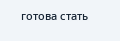готова стать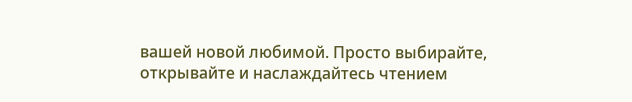вашей новой любимой. Просто выбирайте, открывайте и наслаждайтесь чтением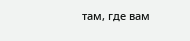там, где вам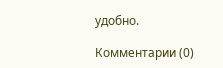удобно.

Комментарии (0)